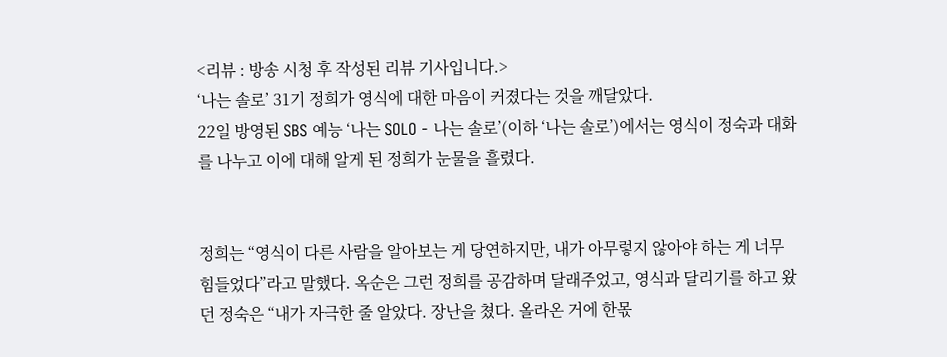<리뷰 : 방송 시청 후 작성된 리뷰 기사입니다.>
‘나는 솔로’ 31기 정희가 영식에 대한 마음이 커졌다는 것을 깨달았다.
22일 방영된 SBS 예능 ‘나는 SOLO - 나는 솔로’(이하 ‘나는 솔로’)에서는 영식이 정숙과 대화를 나누고 이에 대해 알게 된 정희가 눈물을 흘렸다.


정희는 “영식이 다른 사람을 알아보는 게 당연하지만, 내가 아무렇지 않아야 하는 게 너무 힘들었다”라고 말했다. 옥순은 그런 정희를 공감하며 달래주었고, 영식과 달리기를 하고 왔던 정숙은 “내가 자극한 줄 알았다. 장난을 쳤다. 올라온 거에 한몫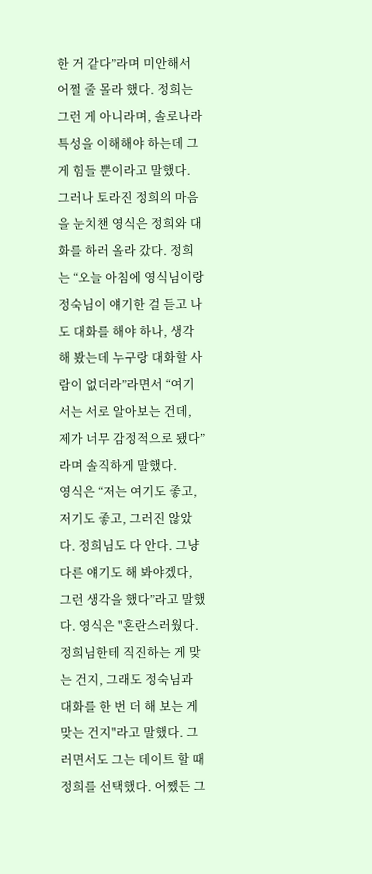한 거 같다”라며 미안해서 어쩔 줄 몰라 했다. 정희는 그런 게 아니라며, 솔로나라 특성을 이해해야 하는데 그게 힘들 뿐이라고 말했다.
그러나 토라진 정희의 마음을 눈치챈 영식은 정희와 대화를 하러 올라 갔다. 정희는 “오늘 아침에 영식님이랑 정숙님이 얘기한 걸 듣고 나도 대화를 해야 하나, 생각해 봤는데 누구랑 대화할 사람이 없더라”라면서 “여기서는 서로 알아보는 건데, 제가 너무 감정적으로 됐다”라며 솔직하게 말했다.
영식은 “저는 여기도 좋고, 저기도 좋고, 그러진 않았다. 정희님도 다 안다. 그냥 다른 얘기도 해 봐야겠다, 그런 생각을 했다”라고 말했다. 영식은 "혼란스러웠다. 정희님한테 직진하는 게 맞는 건지, 그래도 정숙님과 대화를 한 번 더 해 보는 게 맞는 건지"라고 말했다. 그러면서도 그는 데이트 할 때 정희를 선택했다. 어쨌든 그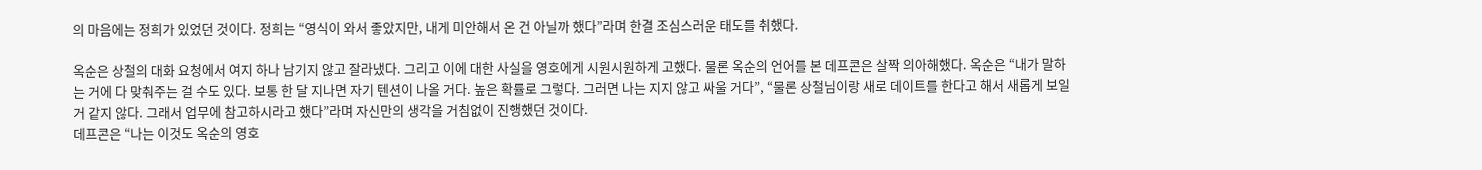의 마음에는 정희가 있었던 것이다. 정희는 “영식이 와서 좋았지만, 내게 미안해서 온 건 아닐까 했다”라며 한결 조심스러운 태도를 취했다.

옥순은 상철의 대화 요청에서 여지 하나 남기지 않고 잘라냈다. 그리고 이에 대한 사실을 영호에게 시원시원하게 고했다. 물론 옥순의 언어를 본 데프콘은 살짝 의아해했다. 옥순은 “내가 말하는 거에 다 맞춰주는 걸 수도 있다. 보통 한 달 지나면 자기 텐션이 나올 거다. 높은 확률로 그렇다. 그러면 나는 지지 않고 싸울 거다”, “물론 상철님이랑 새로 데이트를 한다고 해서 새롭게 보일 거 같지 않다. 그래서 업무에 참고하시라고 했다”라며 자신만의 생각을 거침없이 진행했던 것이다.
데프콘은 “나는 이것도 옥순의 영호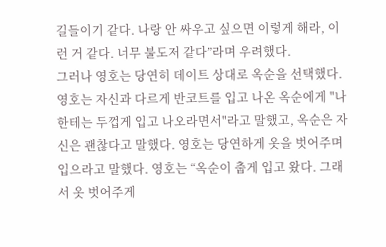길들이기 같다. 나랑 안 싸우고 싶으면 이렇게 해라, 이런 거 같다. 너무 불도저 같다”라며 우려했다.
그러나 영호는 당연히 데이트 상대로 옥순을 선택했다. 영호는 자신과 다르게 반코트를 입고 나온 옥순에게 "나한테는 두껍게 입고 나오라면서"라고 말했고, 옥순은 자신은 괜찮다고 말했다. 영호는 당연하게 옷을 벗어주며 입으라고 말했다. 영호는 “옥순이 춥게 입고 왔다. 그래서 옷 벗어주게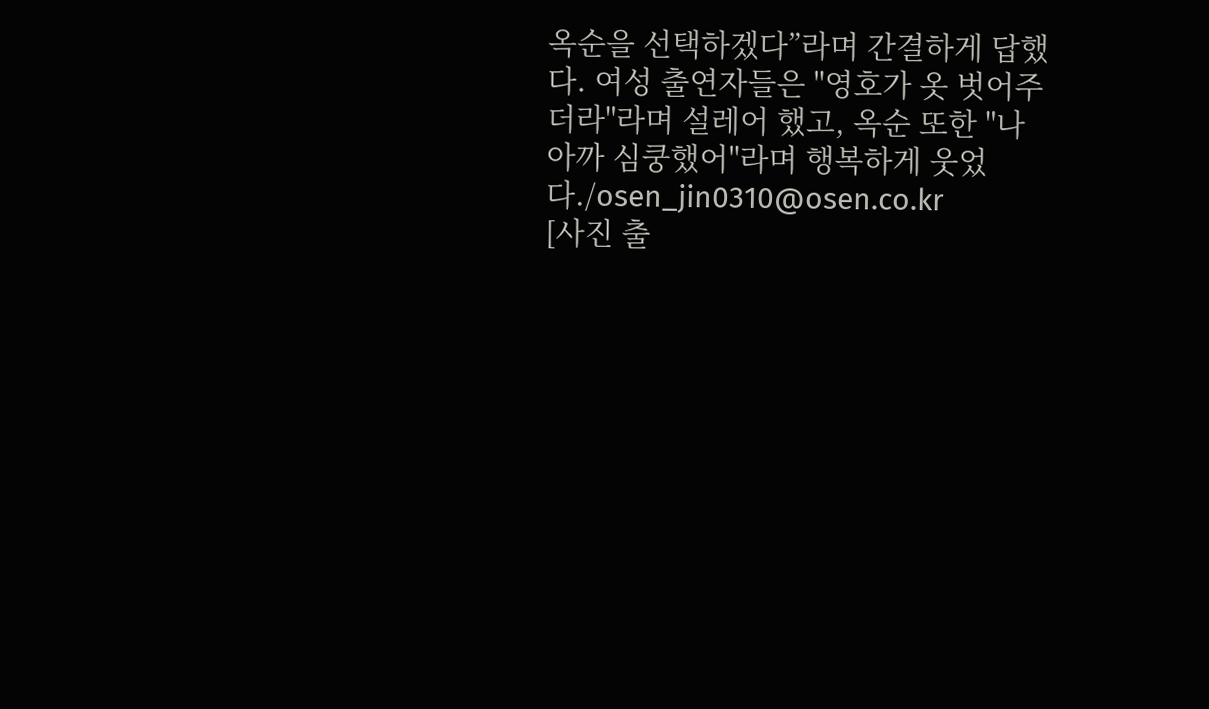옥순을 선택하겠다”라며 간결하게 답했다. 여성 출연자들은 "영호가 옷 벗어주더라"라며 설레어 했고, 옥순 또한 "나 아까 심쿵했어"라며 행복하게 웃었다./osen_jin0310@osen.co.kr
[사진 출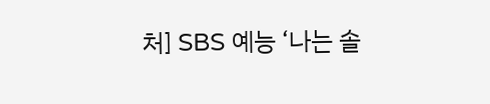처] SBS 예능 ‘나는 솔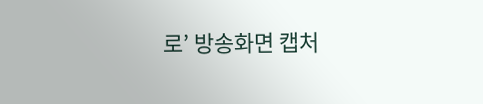로’ 방송화면 캡처